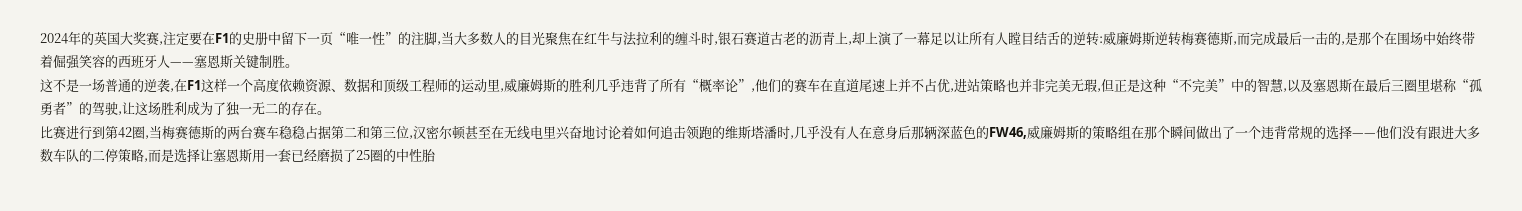2024年的英国大奖赛,注定要在F1的史册中留下一页“唯一性”的注脚,当大多数人的目光聚焦在红牛与法拉利的缠斗时,银石赛道古老的沥青上,却上演了一幕足以让所有人瞠目结舌的逆转:威廉姆斯逆转梅赛德斯,而完成最后一击的,是那个在围场中始终带着倔强笑容的西班牙人——塞恩斯关键制胜。
这不是一场普通的逆袭,在F1这样一个高度依赖资源、数据和顶级工程师的运动里,威廉姆斯的胜利几乎违背了所有“概率论”,他们的赛车在直道尾速上并不占优,进站策略也并非完美无瑕,但正是这种“不完美”中的智慧,以及塞恩斯在最后三圈里堪称“孤勇者”的驾驶,让这场胜利成为了独一无二的存在。
比赛进行到第42圈,当梅赛德斯的两台赛车稳稳占据第二和第三位,汉密尔顿甚至在无线电里兴奋地讨论着如何追击领跑的维斯塔潘时,几乎没有人在意身后那辆深蓝色的FW46,威廉姆斯的策略组在那个瞬间做出了一个违背常规的选择——他们没有跟进大多数车队的二停策略,而是选择让塞恩斯用一套已经磨损了25圈的中性胎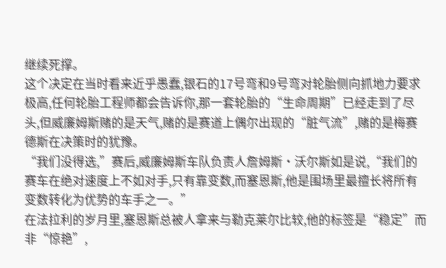继续死撑。
这个决定在当时看来近乎愚蠢,银石的17号弯和9号弯对轮胎侧向抓地力要求极高,任何轮胎工程师都会告诉你,那一套轮胎的“生命周期”已经走到了尽头,但威廉姆斯赌的是天气,赌的是赛道上偶尔出现的“脏气流”,赌的是梅赛德斯在决策时的犹豫。
“我们没得选,”赛后,威廉姆斯车队负责人詹姆斯·沃尔斯如是说,“我们的赛车在绝对速度上不如对手,只有靠变数,而塞恩斯,他是围场里最擅长将所有变数转化为优势的车手之一。”
在法拉利的岁月里,塞恩斯总被人拿来与勒克莱尔比较,他的标签是“稳定”而非“惊艳”,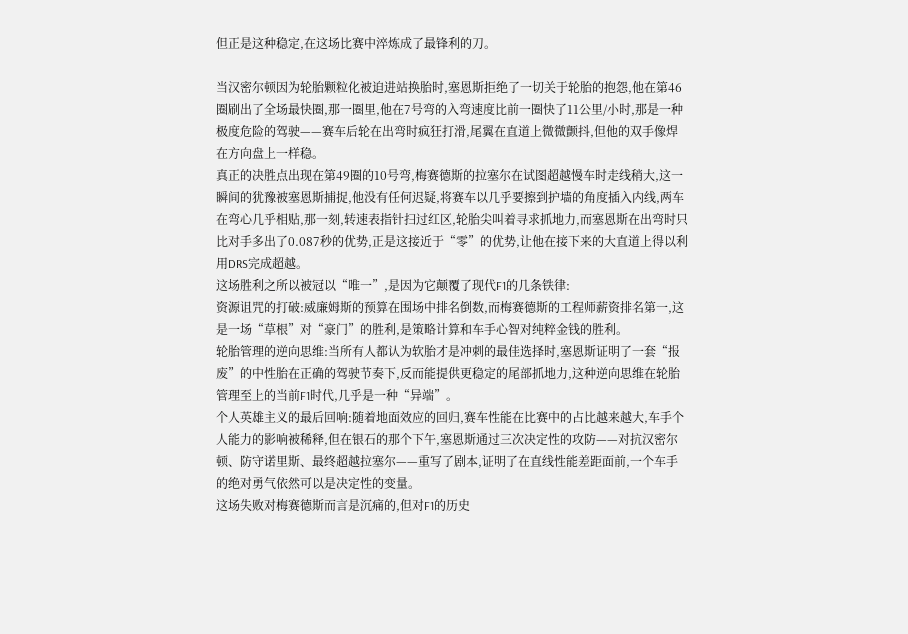但正是这种稳定,在这场比赛中淬炼成了最锋利的刀。

当汉密尔顿因为轮胎颗粒化被迫进站换胎时,塞恩斯拒绝了一切关于轮胎的抱怨,他在第46圈刷出了全场最快圈,那一圈里,他在7号弯的入弯速度比前一圈快了11公里/小时,那是一种极度危险的驾驶——赛车后轮在出弯时疯狂打滑,尾翼在直道上微微颤抖,但他的双手像焊在方向盘上一样稳。
真正的决胜点出现在第49圈的10号弯,梅赛德斯的拉塞尔在试图超越慢车时走线稍大,这一瞬间的犹豫被塞恩斯捕捉,他没有任何迟疑,将赛车以几乎要擦到护墙的角度插入内线,两车在弯心几乎相贴,那一刻,转速表指针扫过红区,轮胎尖叫着寻求抓地力,而塞恩斯在出弯时只比对手多出了0.087秒的优势,正是这接近于“零”的优势,让他在接下来的大直道上得以利用DRS完成超越。
这场胜利之所以被冠以“唯一”,是因为它颠覆了现代F1的几条铁律:
资源诅咒的打破:威廉姆斯的预算在围场中排名倒数,而梅赛德斯的工程师薪资排名第一,这是一场“草根”对“豪门”的胜利,是策略计算和车手心智对纯粹金钱的胜利。
轮胎管理的逆向思维:当所有人都认为软胎才是冲刺的最佳选择时,塞恩斯证明了一套“报废”的中性胎在正确的驾驶节奏下,反而能提供更稳定的尾部抓地力,这种逆向思维在轮胎管理至上的当前F1时代,几乎是一种“异端”。
个人英雄主义的最后回响:随着地面效应的回归,赛车性能在比赛中的占比越来越大,车手个人能力的影响被稀释,但在银石的那个下午,塞恩斯通过三次决定性的攻防——对抗汉密尔顿、防守诺里斯、最终超越拉塞尔——重写了剧本,证明了在直线性能差距面前,一个车手的绝对勇气依然可以是决定性的变量。
这场失败对梅赛德斯而言是沉痛的,但对F1的历史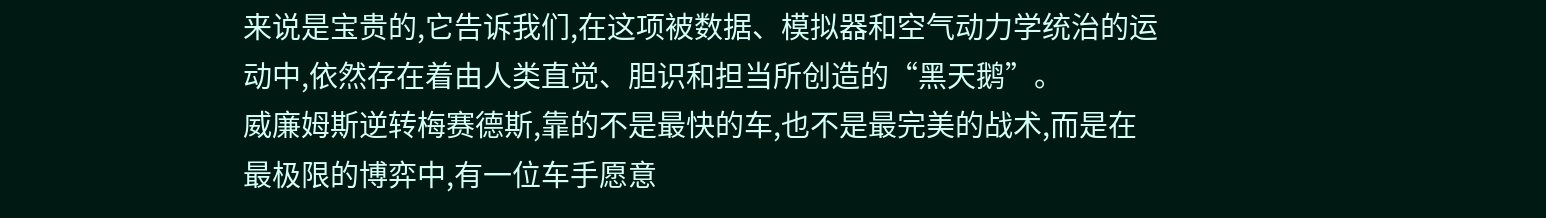来说是宝贵的,它告诉我们,在这项被数据、模拟器和空气动力学统治的运动中,依然存在着由人类直觉、胆识和担当所创造的“黑天鹅”。
威廉姆斯逆转梅赛德斯,靠的不是最快的车,也不是最完美的战术,而是在最极限的博弈中,有一位车手愿意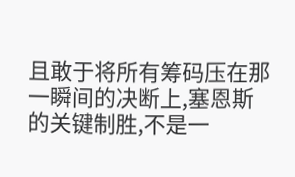且敢于将所有筹码压在那一瞬间的决断上,塞恩斯的关键制胜,不是一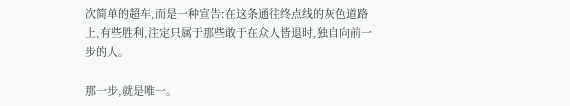次简单的超车,而是一种宣告:在这条通往终点线的灰色道路上,有些胜利,注定只属于那些敢于在众人皆退时,独自向前一步的人。

那一步,就是唯一。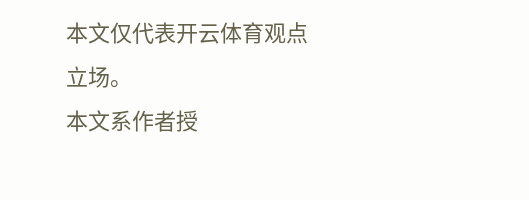本文仅代表开云体育观点立场。
本文系作者授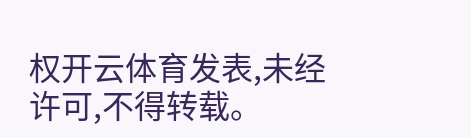权开云体育发表,未经许可,不得转载。